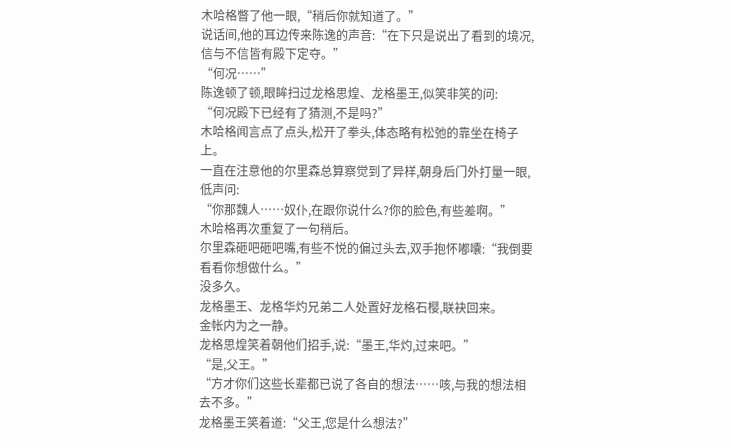木哈格瞥了他一眼,“稍后你就知道了。”
说话间,他的耳边传来陈逸的声音:“在下只是说出了看到的境况,信与不信皆有殿下定夺。”
“何况……”
陈逸顿了顿,眼眸扫过龙格思煌、龙格墨王,似笑非笑的问:
“何况殿下已经有了猜测,不是吗?”
木哈格闻言点了点头,松开了拳头,体态略有松弛的靠坐在椅子上。
一直在注意他的尔里森总算察觉到了异样,朝身后门外打量一眼,低声问:
“你那魏人……奴仆,在跟你说什么?你的脸色,有些差啊。”
木哈格再次重复了一句稍后。
尔里森砸吧砸吧嘴,有些不悦的偏过头去,双手抱怀嘟囔:“我倒要看看你想做什么。”
没多久。
龙格墨王、龙格华灼兄弟二人处置好龙格石樱,联袂回来。
金帐内为之一静。
龙格思煌笑着朝他们招手,说:“墨王,华灼,过来吧。”
“是,父王。”
“方才你们这些长辈都已说了各自的想法……咳,与我的想法相去不多。”
龙格墨王笑着道:“父王,您是什么想法?”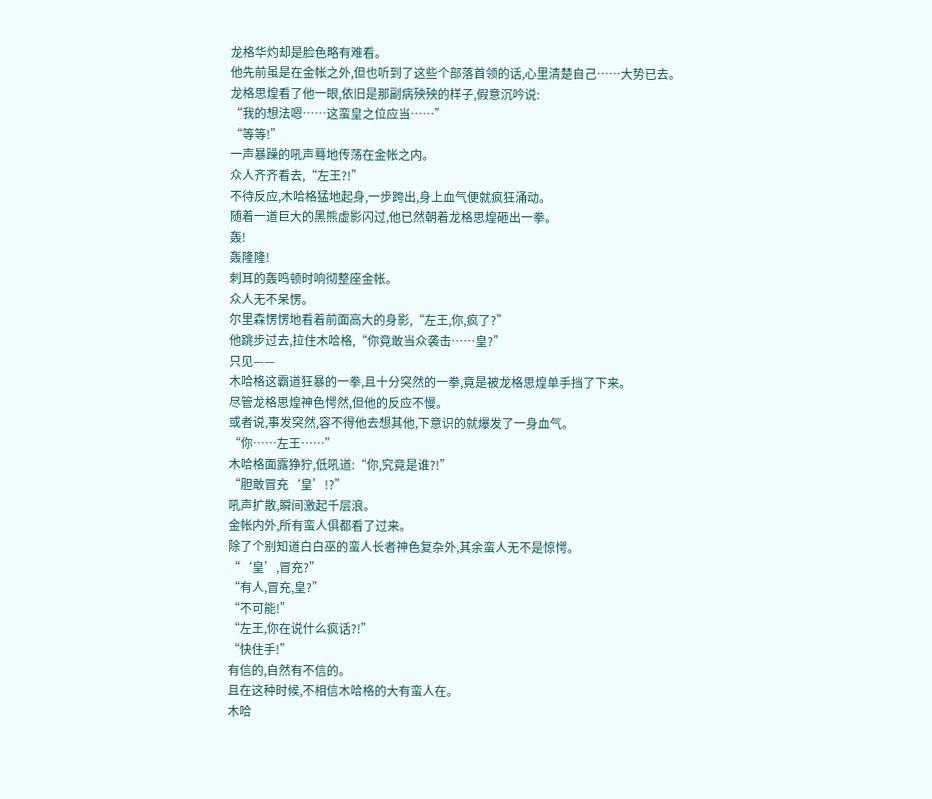龙格华灼却是脸色略有难看。
他先前虽是在金帐之外,但也听到了这些个部落首领的话,心里清楚自己……大势已去。
龙格思煌看了他一眼,依旧是那副病殃殃的样子,假意沉吟说:
“我的想法嗯……这蛮皇之位应当……”
“等等!”
一声暴躁的吼声蓦地传荡在金帐之内。
众人齐齐看去,“左王?!”
不待反应,木哈格猛地起身,一步跨出,身上血气便就疯狂涌动。
随着一道巨大的黑熊虚影闪过,他已然朝着龙格思煌砸出一拳。
轰!
轰隆隆!
刺耳的轰鸣顿时响彻整座金帐。
众人无不呆愣。
尔里森愣愣地看着前面高大的身影,“左王,你,疯了?”
他跳步过去,拉住木哈格,“你竟敢当众袭击……皇?”
只见——
木哈格这霸道狂暴的一拳,且十分突然的一拳,竟是被龙格思煌单手挡了下来。
尽管龙格思煌神色愕然,但他的反应不慢。
或者说,事发突然,容不得他去想其他,下意识的就爆发了一身血气。
“你……左王……”
木哈格面露狰狞,低吼道:“你,究竟是谁?!”
“胆敢冒充‘皇’!?”
吼声扩散,瞬间激起千层浪。
金帐内外,所有蛮人俱都看了过来。
除了个别知道白白巫的蛮人长者神色复杂外,其余蛮人无不是惊愕。
“‘皇’,冒充?”
“有人,冒充,皇?”
“不可能!”
“左王,你在说什么疯话?!”
“快住手!”
有信的,自然有不信的。
且在这种时候,不相信木哈格的大有蛮人在。
木哈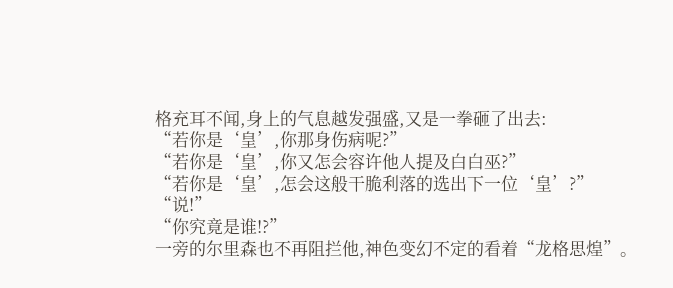格充耳不闻,身上的气息越发强盛,又是一拳砸了出去:
“若你是‘皇’,你那身伤病呢?”
“若你是‘皇’,你又怎会容许他人提及白白巫?”
“若你是‘皇’,怎会这般干脆利落的选出下一位‘皇’?”
“说!”
“你究竟是谁!?”
一旁的尔里森也不再阻拦他,神色变幻不定的看着“龙格思煌”。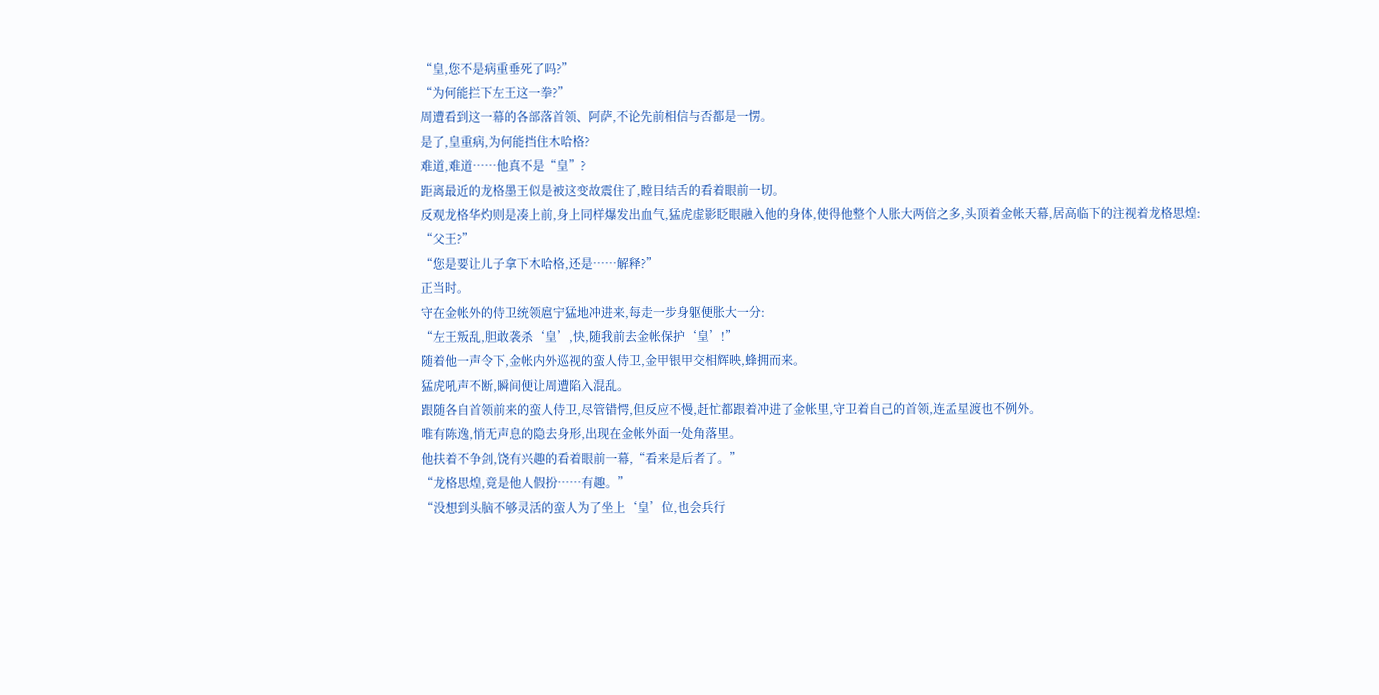“皇,您不是病重垂死了吗?”
“为何能拦下左王这一拳?”
周遭看到这一幕的各部落首领、阿萨,不论先前相信与否都是一愣。
是了,皇重病,为何能挡住木哈格?
难道,难道……他真不是“皇”?
距离最近的龙格墨王似是被这变故震住了,瞠目结舌的看着眼前一切。
反观龙格华灼则是凑上前,身上同样爆发出血气,猛虎虚影眨眼融入他的身体,使得他整个人胀大两倍之多,头顶着金帐天幕,居高临下的注视着龙格思煌:
“父王?”
“您是要让儿子拿下木哈格,还是……解释?”
正当时。
守在金帐外的侍卫统领扈宁猛地冲进来,每走一步身躯便胀大一分:
“左王叛乱,胆敢袭杀‘皇’,快,随我前去金帐保护‘皇’!”
随着他一声令下,金帐内外巡视的蛮人侍卫,金甲银甲交相辉映,蜂拥而来。
猛虎吼声不断,瞬间便让周遭陷入混乱。
跟随各自首领前来的蛮人侍卫,尽管错愕,但反应不慢,赶忙都跟着冲进了金帐里,守卫着自己的首领,连孟星渡也不例外。
唯有陈逸,悄无声息的隐去身形,出现在金帐外面一处角落里。
他扶着不争剑,饶有兴趣的看着眼前一幕,“看来是后者了。”
“龙格思煌,竟是他人假扮……有趣。”
“没想到头脑不够灵活的蛮人为了坐上‘皇’位,也会兵行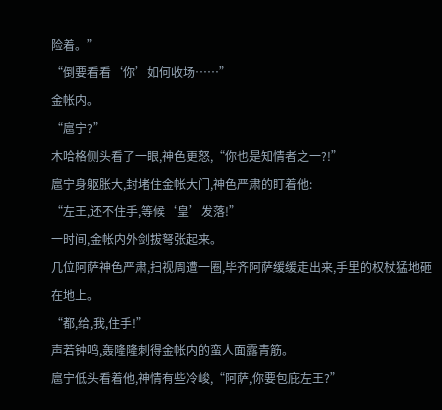险着。”
“倒要看看‘你’如何收场……”
金帐内。
“扈宁?”
木哈格侧头看了一眼,神色更怒,“你也是知情者之一?!”
扈宁身躯胀大,封堵住金帐大门,神色严肃的盯着他:
“左王,还不住手,等候‘皇’发落!”
一时间,金帐内外剑拔弩张起来。
几位阿萨神色严肃,扫视周遭一圈,毕齐阿萨缓缓走出来,手里的权杖猛地砸在地上。
“都,给,我,住手!”
声若钟鸣,轰隆隆刺得金帐内的蛮人面露青筋。
扈宁低头看着他,神情有些冷峻,“阿萨,你要包庇左王?”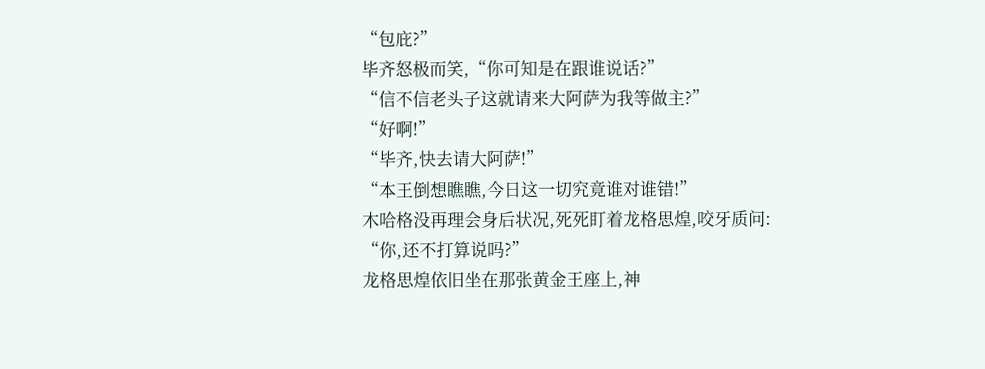“包庇?”
毕齐怒极而笑,“你可知是在跟谁说话?”
“信不信老头子这就请来大阿萨为我等做主?”
“好啊!”
“毕齐,快去请大阿萨!”
“本王倒想瞧瞧,今日这一切究竟谁对谁错!”
木哈格没再理会身后状况,死死盯着龙格思煌,咬牙质问:
“你,还不打算说吗?”
龙格思煌依旧坐在那张黄金王座上,神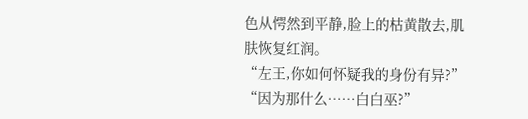色从愕然到平静,脸上的枯黄散去,肌肤恢复红润。
“左王,你如何怀疑我的身份有异?”
“因为那什么……白白巫?”